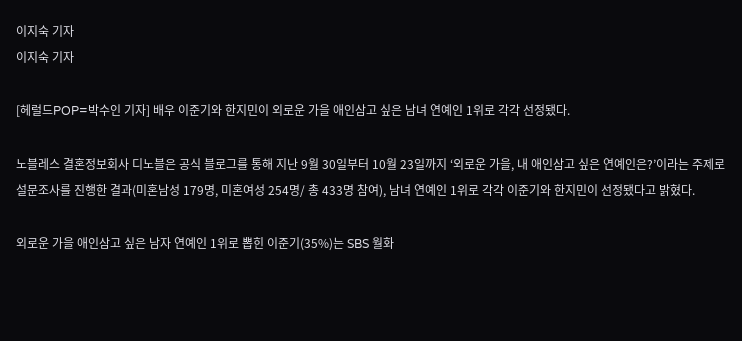이지숙 기자
이지숙 기자

[헤럴드POP=박수인 기자] 배우 이준기와 한지민이 외로운 가을 애인삼고 싶은 남녀 연예인 1위로 각각 선정됐다.

노블레스 결혼정보회사 디노블은 공식 블로그를 통해 지난 9월 30일부터 10월 23일까지 ‘외로운 가을, 내 애인삼고 싶은 연예인은?’이라는 주제로 설문조사를 진행한 결과(미혼남성 179명, 미혼여성 254명/ 총 433명 참여), 남녀 연예인 1위로 각각 이준기와 한지민이 선정됐다고 밝혔다.

외로운 가을 애인삼고 싶은 남자 연예인 1위로 뽑힌 이준기(35%)는 SBS 월화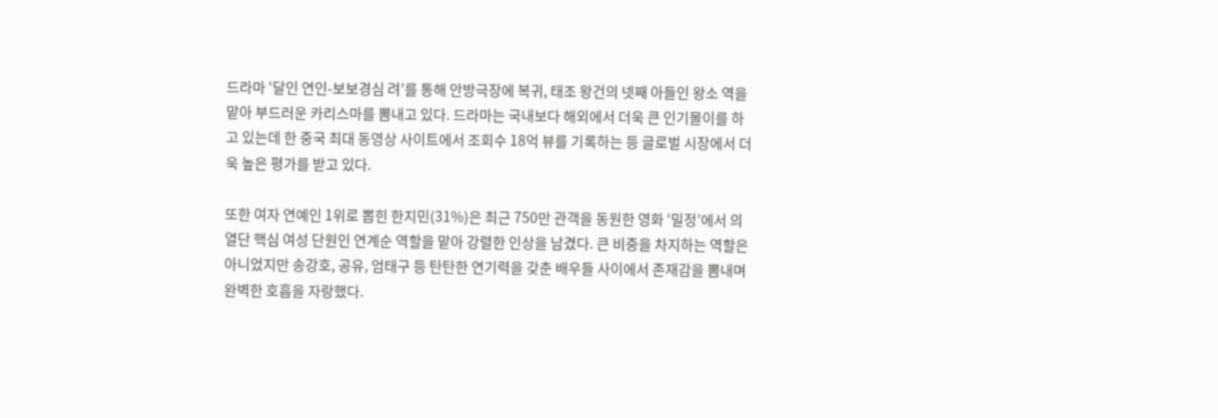드라마 ‘달인 연인-보보경심 려’를 통해 안방극장에 복귀, 태조 왕건의 넷째 아들인 왕소 역을 맡아 부드러운 카리스마를 뽐내고 있다. 드라마는 국내보다 해외에서 더욱 큰 인기몰이를 하고 있는데 한 중국 최대 동영상 사이트에서 조회수 18억 뷰를 기록하는 등 글로벌 시장에서 더욱 높은 평가를 받고 있다.

또한 여자 연예인 1위로 뽑힌 한지민(31%)은 최근 750만 관객을 동원한 영화 ‘밀정’에서 의열단 핵심 여성 단원인 연계순 역할을 맡아 강렬한 인상을 남겼다. 큰 비중을 차지하는 역할은 아니었지만 송강호, 공유, 엄태구 등 탄탄한 연기력을 갖춘 배우들 사이에서 존재감을 뽐내며 완벽한 호흡을 자랑했다.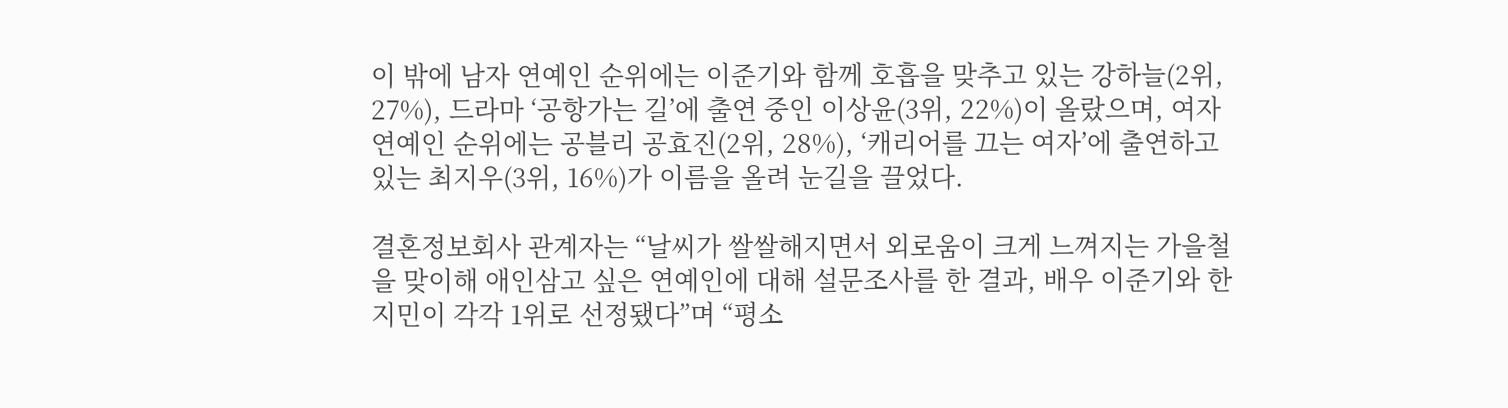이 밖에 남자 연예인 순위에는 이준기와 함께 호흡을 맞추고 있는 강하늘(2위, 27%), 드라마 ‘공항가는 길’에 출연 중인 이상윤(3위, 22%)이 올랐으며, 여자 연예인 순위에는 공블리 공효진(2위, 28%), ‘캐리어를 끄는 여자’에 출연하고 있는 최지우(3위, 16%)가 이름을 올려 눈길을 끌었다.

결혼정보회사 관계자는 “날씨가 쌀쌀해지면서 외로움이 크게 느껴지는 가을철을 맞이해 애인삼고 싶은 연예인에 대해 설문조사를 한 결과, 배우 이준기와 한지민이 각각 1위로 선정됐다”며 “평소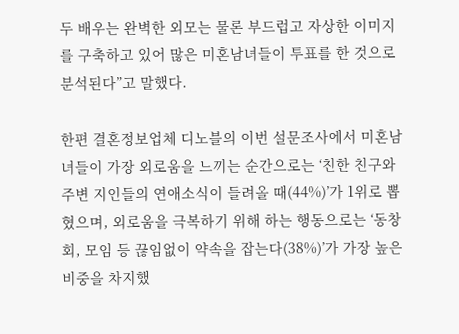두 배우는 완벽한 외모는 물론 부드럽고 자상한 이미지를 구축하고 있어 많은 미혼남녀들이 투표를 한 것으로 분석된다”고 말했다.

한편 결혼정보업체 디노블의 이번 설문조사에서 미혼남녀들이 가장 외로움을 느끼는 순간으로는 ‘친한 친구와 주변 지인들의 연애소식이 들려올 때(44%)’가 1위로 뽑혔으며, 외로움을 극복하기 위해 하는 행동으로는 ‘동창회, 모임 등 끊임없이 약속을 잡는다(38%)’가 가장 높은 비중을 차지했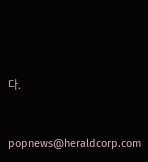다.


popnews@heraldcorp.com